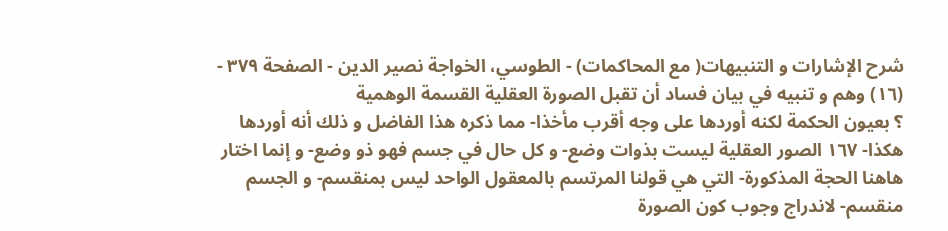شرح الإشارات و التنبيهات( مع المحاكمات) - الطوسي، الخواجة نصير الدين - الصفحة ٣٧٩ - (١٦) وهم و تنبيه في بيان فساد أن تقبل الصورة العقلية القسمة الوهمية
؟ بعيون الحكمة لكنه أوردها على وجه أقرب مأخذا- مما ذكره هذا الفاضل و ذلك أنه أوردها هكذا- ١٦٧ الصور العقلية ليست بذوات وضع- و كل حال في جسم فهو ذو وضع- و إنما اختار هاهنا الحجة المذكورة- التي هي قولنا المرتسم بالمعقول الواحد ليس بمنقسم- و الجسم منقسم- لاندراج وجوب كون الصورة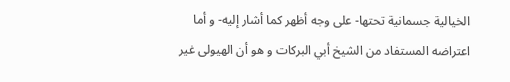الخيالية جسمانية تحتها- على وجه أظهر كما أشار إليه- و أما اعتراضه المستفاد من الشيخ أبي البركات و هو أن الهيولى غير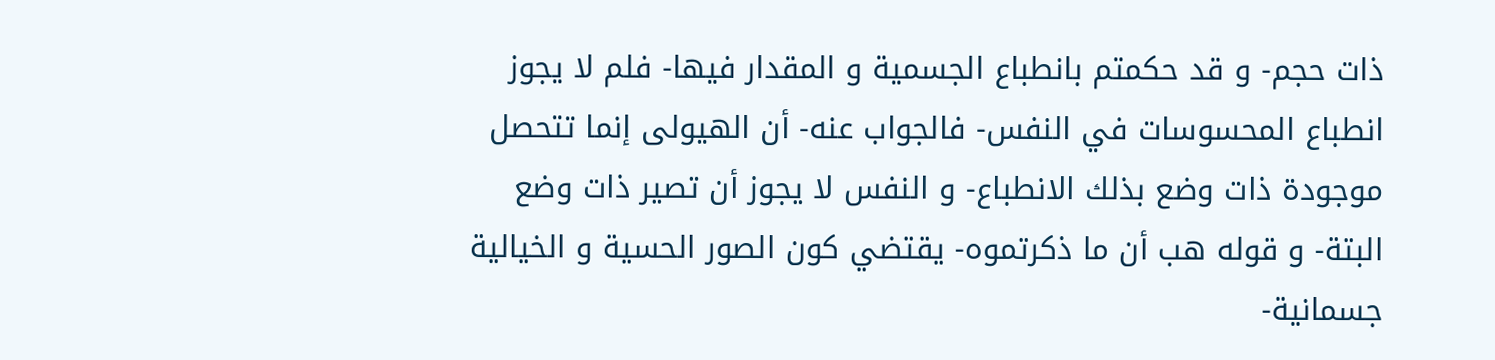ذات حجم- و قد حكمتم بانطباع الجسمية و المقدار فيها- فلم لا يجوز انطباع المحسوسات في النفس- فالجواب عنه- أن الهيولى إنما تتحصل موجودة ذات وضع بذلك الانطباع- و النفس لا يجوز أن تصير ذات وضع البتة- و قوله هب أن ما ذكرتموه- يقتضي كون الصور الحسية و الخيالية جسمانية-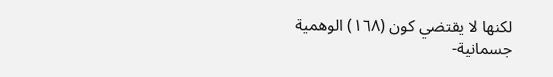لكنها لا يقتضي كون (١٦٨) الوهمية جسمانية-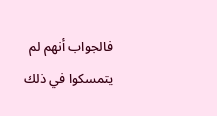فالجواب أنهم لم يتمسكوا في ذلك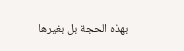بهذه الحجة بل بغيرها